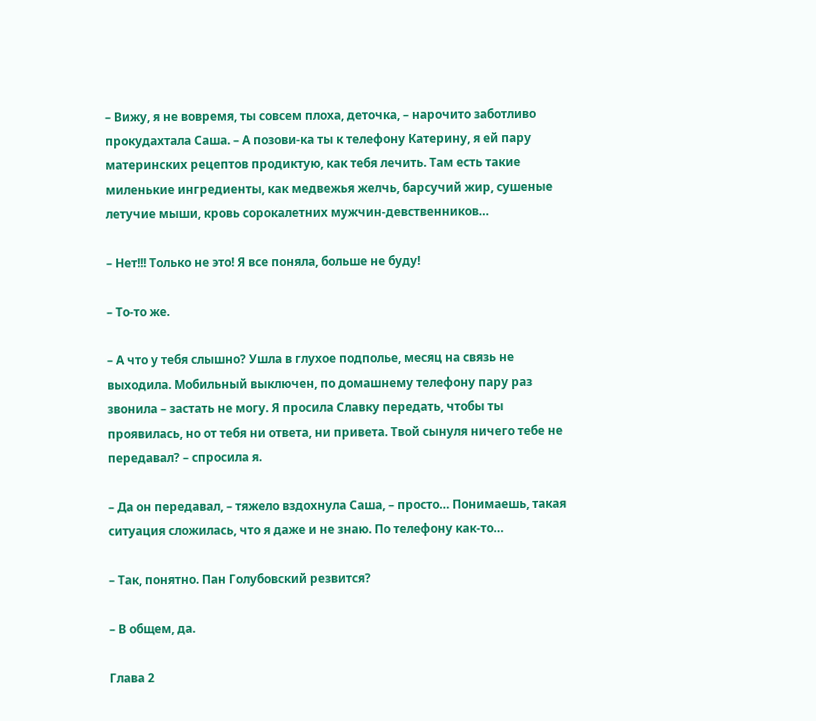– Вижу, я не вовремя, ты совсем плоха, деточка, – нарочито заботливо прокудахтала Саша. – А позови-ка ты к телефону Катерину, я ей пару материнских рецептов продиктую, как тебя лечить. Там есть такие миленькие ингредиенты, как медвежья желчь, барсучий жир, сушеные летучие мыши, кровь сорокалетних мужчин-девственников…

– Нет!!! Только не это! Я все поняла, больше не буду!

– То-то же.

– А что у тебя слышно? Ушла в глухое подполье, месяц на связь не выходила. Мобильный выключен, по домашнему телефону пару раз звонила – застать не могу. Я просила Славку передать, чтобы ты проявилась, но от тебя ни ответа, ни привета. Твой сынуля ничего тебе не передавал? – спросила я.

– Да он передавал, – тяжело вздохнула Саша, – просто… Понимаешь, такая ситуация сложилась, что я даже и не знаю. По телефону как-то…

– Так, понятно. Пан Голубовский резвится?

– В общем, да.

Глава 2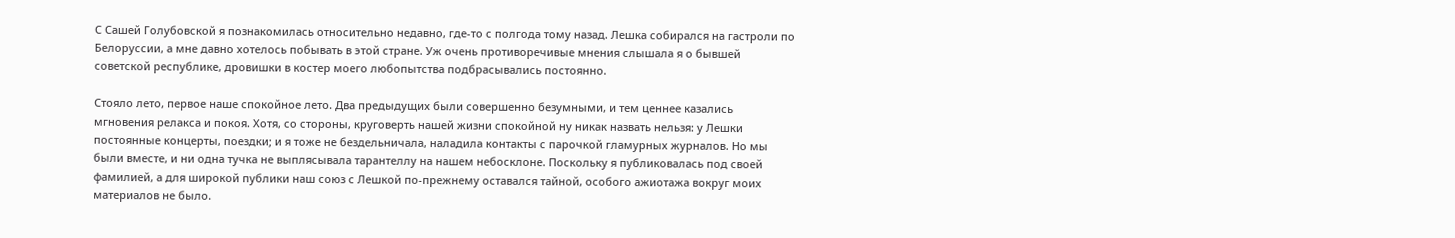С Сашей Голубовской я познакомилась относительно недавно, где-то с полгода тому назад. Лешка собирался на гастроли по Белоруссии, а мне давно хотелось побывать в этой стране. Уж очень противоречивые мнения слышала я о бывшей советской республике, дровишки в костер моего любопытства подбрасывались постоянно.

Стояло лето, первое наше спокойное лето. Два предыдущих были совершенно безумными, и тем ценнее казались мгновения релакса и покоя. Хотя, со стороны, круговерть нашей жизни спокойной ну никак назвать нельзя: у Лешки постоянные концерты, поездки; и я тоже не бездельничала, наладила контакты с парочкой гламурных журналов. Но мы были вместе, и ни одна тучка не выплясывала тарантеллу на нашем небосклоне. Поскольку я публиковалась под своей фамилией, а для широкой публики наш союз с Лешкой по-прежнему оставался тайной, особого ажиотажа вокруг моих материалов не было.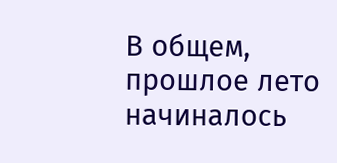В общем, прошлое лето начиналось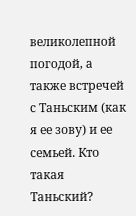великолепной погодой, а также встречей с Таньским (как я ее зову) и ее семьей. Кто такая Таньский?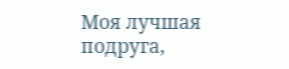Моя лучшая подруга,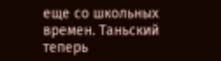еще со школьных времен. Таньский теперь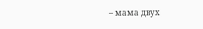– мама двух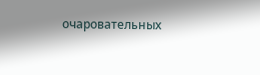очаровательных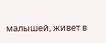малышей, живет в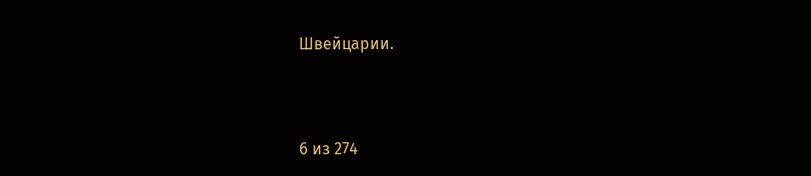Швейцарии.



6 из 274